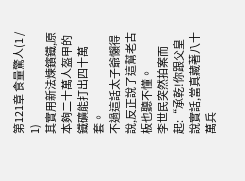第121章 食量驚人(1 / 1)
其實用新法煉鑌鐵,原本夠二十萬人盔甲的鐵礦能打出四十萬套。
不過這話太子爺懶得說,反正說了這幫老古板也聽不懂。
李世民突然拍案而起:“承乾!你跟父皇說實話,當真藏著八十萬兵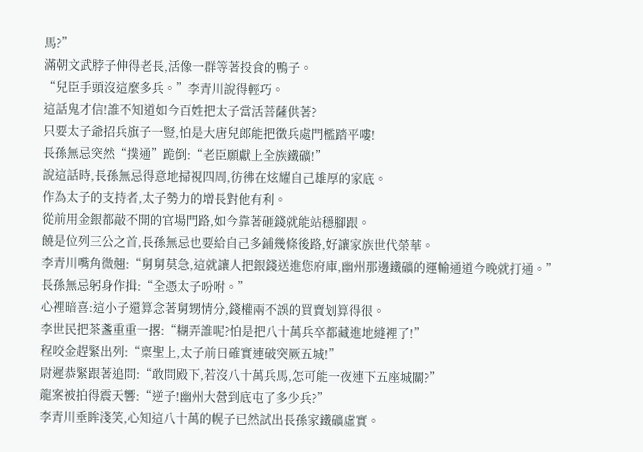馬?”
滿朝文武脖子伸得老長,活像一群等著投食的鴨子。
“兒臣手頭沒這麼多兵。”李青川說得輕巧。
這話鬼才信!誰不知道如今百姓把太子當活菩薩供著?
只要太子爺招兵旗子一豎,怕是大唐兒郎能把徵兵處門檻踏平嘍!
長孫無忌突然“撲通”跪倒:“老臣願獻上全族鐵礦!”
說這話時,長孫無忌得意地掃視四周,彷彿在炫耀自己雄厚的家底。
作為太子的支持者,太子勢力的增長對他有利。
從前用金銀都敲不開的官場門路,如今靠著砸錢就能站穩腳跟。
饒是位列三公之首,長孫無忌也要給自己多鋪幾條後路,好讓家族世代榮華。
李青川嘴角微翹:“舅舅莫急,這就讓人把銀錢送進您府庫,幽州那邊鐵礦的運輸通道今晚就打通。”
長孫無忌躬身作揖:“全憑太子吩咐。”
心裡暗喜:這小子還算念著舅甥情分,錢權兩不誤的買賣划算得很。
李世民把茶盞重重一撂:“糊弄誰呢?怕是把八十萬兵卒都藏進地縫裡了!”
程咬金趕緊出列:“稟聖上,太子前日確實連破突厥五城!”
尉遲恭緊跟著追問:“敢問殿下,若沒八十萬兵馬,怎可能一夜連下五座城關?”
龍案被拍得震天響:“逆子!幽州大營到底屯了多少兵?”
李青川垂眸淺笑,心知這八十萬的幌子已然試出長孫家鐵礦虛實。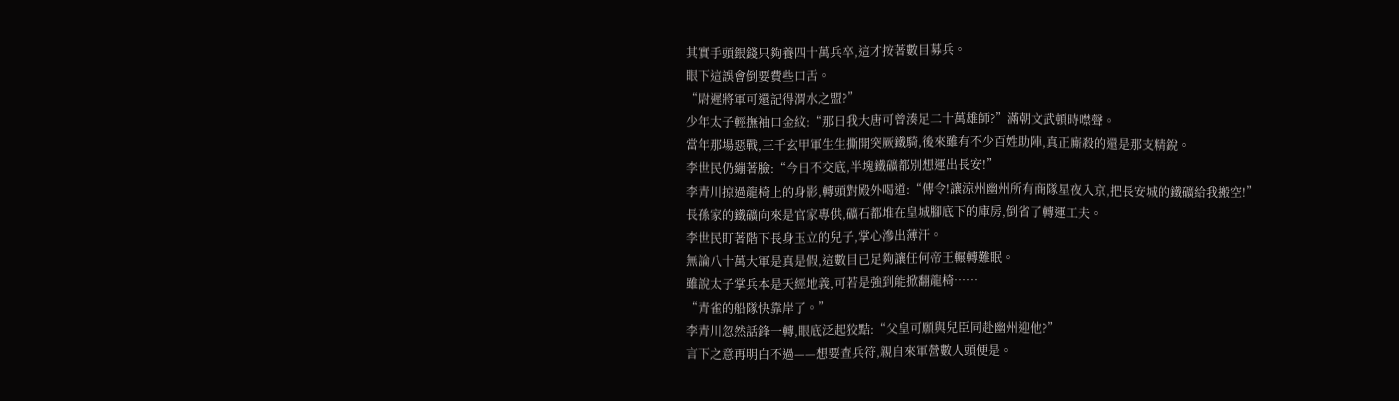其實手頭銀錢只夠養四十萬兵卒,這才按著數目募兵。
眼下這誤會倒要費些口舌。
“尉遲將軍可還記得渭水之盟?”
少年太子輕撫袖口金紋:“那日我大唐可曾湊足二十萬雄師?”滿朝文武頓時噤聲。
當年那場惡戰,三千玄甲軍生生撕開突厥鐵騎,後來雖有不少百姓助陣,真正廝殺的還是那支精銳。
李世民仍繃著臉:“今日不交底,半塊鐵礦都別想運出長安!”
李青川掠過龍椅上的身影,轉頭對殿外喝道:“傳令!讓涼州幽州所有商隊星夜入京,把長安城的鐵礦給我搬空!”
長孫家的鐵礦向來是官家專供,礦石都堆在皇城腳底下的庫房,倒省了轉運工夫。
李世民盯著階下長身玉立的兒子,掌心滲出薄汗。
無論八十萬大軍是真是假,這數目已足夠讓任何帝王輾轉難眠。
雖說太子掌兵本是天經地義,可若是強到能掀翻龍椅……
“青雀的船隊快靠岸了。”
李青川忽然話鋒一轉,眼底泛起狡黠:“父皇可願與兒臣同赴幽州迎他?”
言下之意再明白不過——想要查兵符,親自來軍營數人頭便是。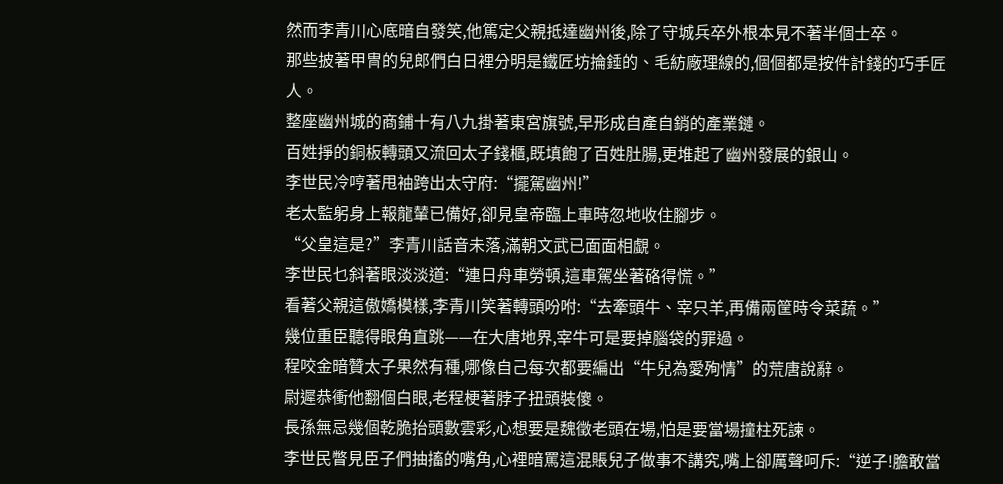然而李青川心底暗自發笑,他篤定父親抵達幽州後,除了守城兵卒外根本見不著半個士卒。
那些披著甲冑的兒郎們白日裡分明是鐵匠坊掄錘的、毛紡廠理線的,個個都是按件計錢的巧手匠人。
整座幽州城的商鋪十有八九掛著東宮旗號,早形成自產自銷的產業鏈。
百姓掙的銅板轉頭又流回太子錢櫃,既填飽了百姓肚腸,更堆起了幽州發展的銀山。
李世民冷哼著甩袖跨出太守府:“擺駕幽州!”
老太監躬身上報龍輦已備好,卻見皇帝臨上車時忽地收住腳步。
“父皇這是?”李青川話音未落,滿朝文武已面面相覷。
李世民乜斜著眼淡淡道:“連日舟車勞頓,這車駕坐著硌得慌。”
看著父親這傲嬌模樣,李青川笑著轉頭吩咐:“去牽頭牛、宰只羊,再備兩筐時令菜蔬。”
幾位重臣聽得眼角直跳——在大唐地界,宰牛可是要掉腦袋的罪過。
程咬金暗贊太子果然有種,哪像自己每次都要編出“牛兒為愛殉情”的荒唐說辭。
尉遲恭衝他翻個白眼,老程梗著脖子扭頭裝傻。
長孫無忌幾個乾脆抬頭數雲彩,心想要是魏徵老頭在場,怕是要當場撞柱死諫。
李世民瞥見臣子們抽搐的嘴角,心裡暗罵這混賬兒子做事不講究,嘴上卻厲聲呵斥:“逆子!膽敢當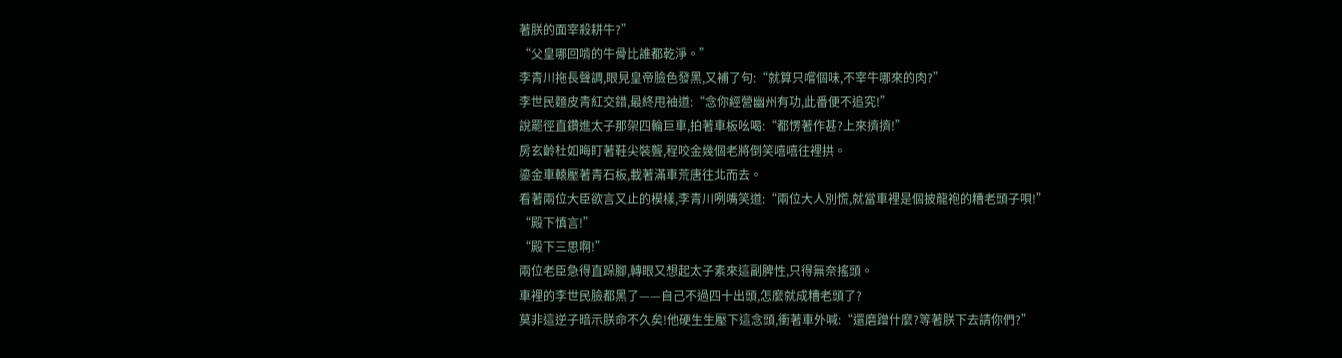著朕的面宰殺耕牛?”
“父皇哪回啃的牛骨比誰都乾淨。”
李青川拖長聲調,眼見皇帝臉色發黑,又補了句:“就算只嚐個味,不宰牛哪來的肉?”
李世民麵皮青紅交錯,最終甩袖道:“念你經營幽州有功,此番便不追究!”
說罷徑直鑽進太子那架四輪巨車,拍著車板吆喝:“都愣著作甚?上來擠擠!”
房玄齡杜如晦盯著鞋尖裝聾,程咬金幾個老將倒笑嘻嘻往裡拱。
鎏金車轅壓著青石板,載著滿車荒唐往北而去。
看著兩位大臣欲言又止的模樣,李青川咧嘴笑道:“兩位大人別慌,就當車裡是個披龍袍的糟老頭子唄!”
“殿下慎言!”
“殿下三思啊!”
兩位老臣急得直跺腳,轉眼又想起太子素來這副脾性,只得無奈搖頭。
車裡的李世民臉都黑了——自己不過四十出頭,怎麼就成糟老頭了?
莫非這逆子暗示朕命不久矣!他硬生生壓下這念頭,衝著車外喊:“還磨蹭什麼?等著朕下去請你們?”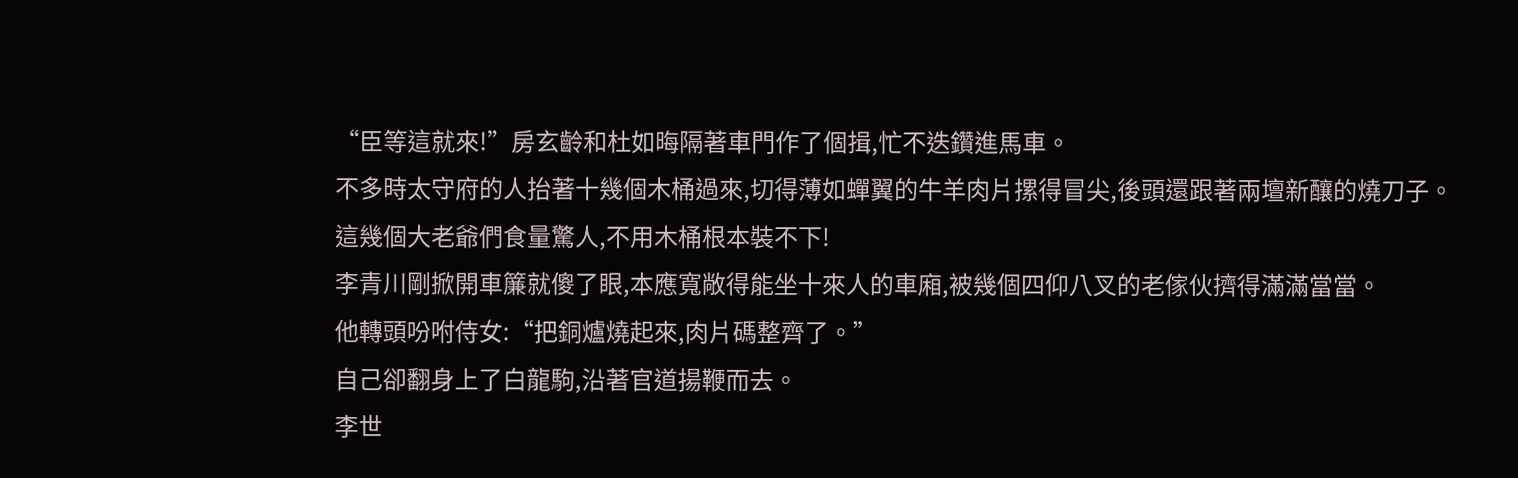“臣等這就來!”房玄齡和杜如晦隔著車門作了個揖,忙不迭鑽進馬車。
不多時太守府的人抬著十幾個木桶過來,切得薄如蟬翼的牛羊肉片摞得冒尖,後頭還跟著兩壇新釀的燒刀子。
這幾個大老爺們食量驚人,不用木桶根本裝不下!
李青川剛掀開車簾就傻了眼,本應寬敞得能坐十來人的車廂,被幾個四仰八叉的老傢伙擠得滿滿當當。
他轉頭吩咐侍女:“把銅爐燒起來,肉片碼整齊了。”
自己卻翻身上了白龍駒,沿著官道揚鞭而去。
李世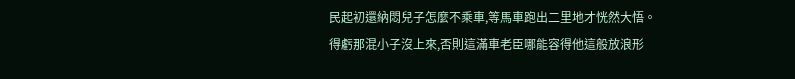民起初還納悶兒子怎麼不乘車,等馬車跑出二里地才恍然大悟。
得虧那混小子沒上來,否則這滿車老臣哪能容得他這般放浪形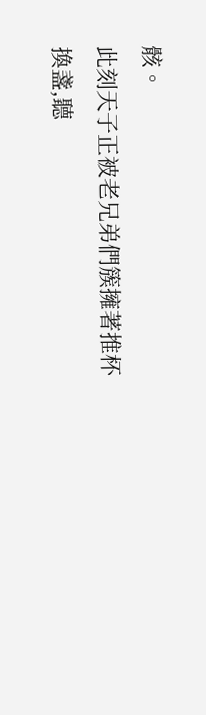骸。
此刻天子正被老兄弟們簇擁著推杯換盞,聽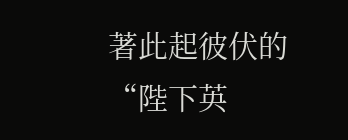著此起彼伏的“陛下英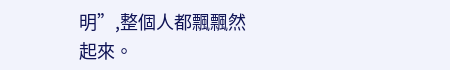明”,整個人都飄飄然起來。